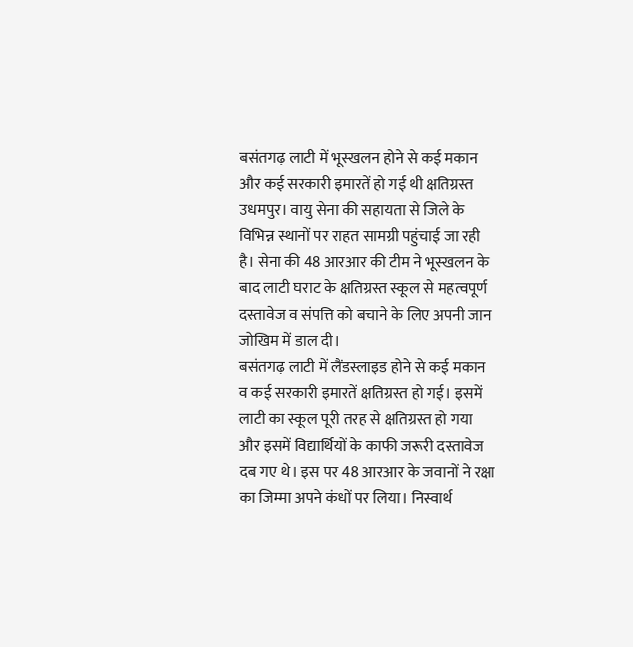बसंतगढ़ लाटी में भूस्खलन होने से कई मकान और कई सरकारी इमारतें हो गई थी क्षतिग्रस्त
उधमपुर। वायु सेना की सहायता से जिले के विभिन्न स्थानों पर राहत सामग्री पहुंचाई जा रही है। सेना की 48 आरआर की टीम ने भूस्खलन के बाद लाटी घराट के क्षतिग्रस्त स्कूल से महत्वपूर्ण दस्तावेज व संपत्ति को बचाने के लिए अपनी जान जोखिम में डाल दी।
बसंतगढ़ लाटी में लैंडस्लाइड होने से कई मकान व कई सरकारी इमारतें क्षतिग्रस्त हो गई। इसमें लाटी का स्कूल पूरी तरह से क्षतिग्रस्त हो गया और इसमें विद्यार्थियों के काफी जरूरी दस्तावेज दब गए थे। इस पर 48 आरआर के जवानों ने रक्षा का जिम्मा अपने कंधों पर लिया। निस्वार्थ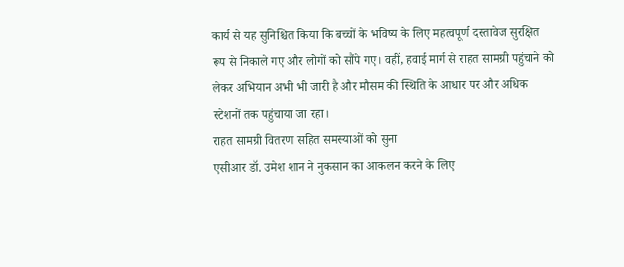कार्य से यह सुनिश्चित किया कि बच्चों के भविष्य के लिए महत्वपूर्ण दस्तावेज सुरक्षित रूप से निकाले गए और लोगों को सौंपे गए। वहीं, हवाई मार्ग से राहत सामग्री पहुंचाने को लेकर अभियान अभी भी जारी है और मौसम की स्थिति के आधार पर और अधिक स्टेशनों तक पहुंचाया जा रहा।
राहत सामग्री वितरण सहित समस्याओं को सुना
एसीआर डॉ. उमेश शान ने नुकसान का आकलन करने के लिए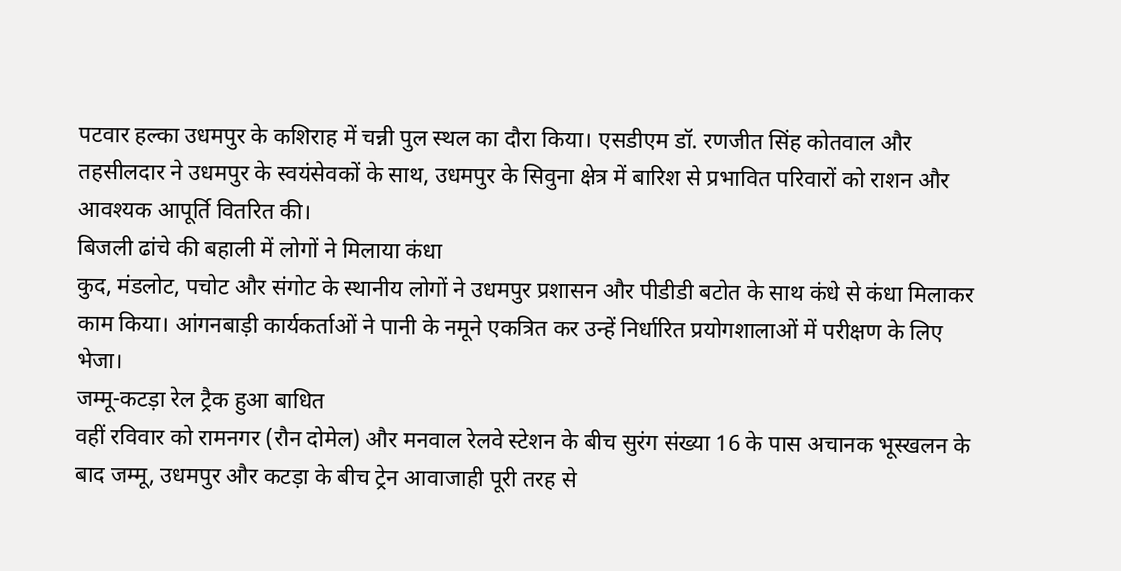पटवार हल्का उधमपुर के कशिराह में चन्नी पुल स्थल का दौरा किया। एसडीएम डॉ. रणजीत सिंह कोतवाल और तहसीलदार ने उधमपुर के स्वयंसेवकों के साथ, उधमपुर के सिवुना क्षेत्र में बारिश से प्रभावित परिवारों को राशन और आवश्यक आपूर्ति वितरित की।
बिजली ढांचे की बहाली में लोगों ने मिलाया कंधा
कुद, मंडलोट, पचोट और संगोट के स्थानीय लोगों ने उधमपुर प्रशासन और पीडीडी बटोत के साथ कंधे से कंधा मिलाकर काम किया। आंगनबाड़ी कार्यकर्ताओं ने पानी के नमूने एकत्रित कर उन्हें निर्धारित प्रयोगशालाओं में परीक्षण के लिए भेजा।
जम्मू-कटड़ा रेल ट्रैक हुआ बाधित
वहीं रविवार को रामनगर (रौन दोमेल) और मनवाल रेलवे स्टेशन के बीच सुरंग संख्या 16 के पास अचानक भूस्खलन के बाद जम्मू, उधमपुर और कटड़ा के बीच ट्रेन आवाजाही पूरी तरह से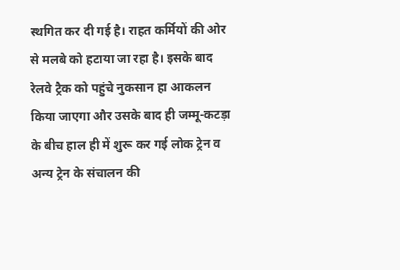स्थगित कर दी गई है। राहत कर्मियों की ओर से मलबे को हटाया जा रहा है। इसके बाद रेलवे ट्रैक को पहुंचे नुकसान हा आकलन किया जाएगा और उसके बाद ही जम्मू-कटड़ा के बीच हाल ही में शुरू कर गई लोक ट्रेन व अन्य ट्रेन के संचालन की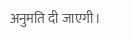अनुमति दी जाएगी।